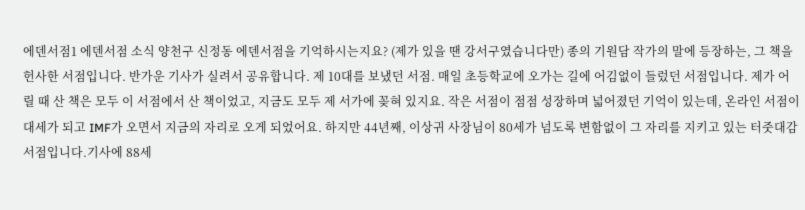에덴서점1 에덴서점 소식 양천구 신정동 에덴서점을 기억하시는지요? (제가 있을 땐 강서구였습니다만) 종의 기원담 작가의 말에 등장하는, 그 책을 헌사한 서점입니다. 반가운 기사가 실려서 공유합니다. 제 10대를 보냈던 서점. 매일 초등학교에 오가는 길에 어김없이 들렀던 서점입니다. 제가 어릴 때 산 책은 모두 이 서점에서 산 책이었고, 지금도 모두 제 서가에 꽂혀 있지요. 작은 서점이 점점 성장하며 넓어졌던 기억이 있는데, 온라인 서점이 대세가 되고 IMF가 오면서 지금의 자리로 오게 되었어요. 하지만 44년째, 이상귀 사장님이 80세가 넘도록 변함없이 그 자리를 지키고 있는 터줏대감 서점입니다.기사에 88세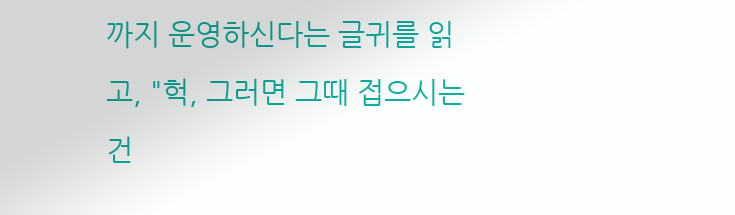까지 운영하신다는 글귀를 읽고, "헉, 그러면 그때 접으시는 건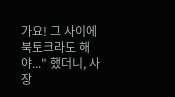가요! 그 사이에 북토크라도 해야..." 했더니, 사장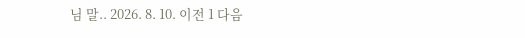님 말.. 2026. 8. 10. 이전 1 다음